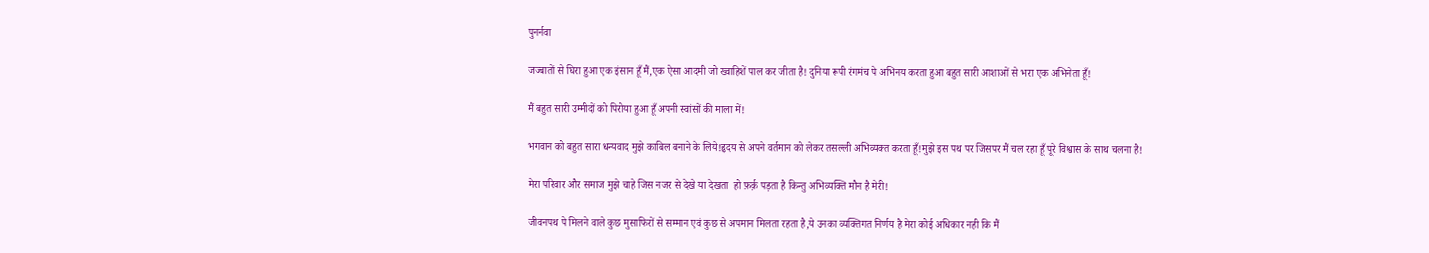पुनर्नवा

जज्बातों से घिरा हुआ एक इंसान हूँ मैं,एक ऐसा आदमी जो ख्वाहिशें पाल कर जीता है! दुनिया रूपी रंगमंच पे अभिनय करता हुआ बहुत सारी आशाओं से भरा एक अभिनेता हूँ!

मैं बहुत सारी उम्मीदों को पिरोया हुआ हूँ अपनी स्वांसों की माला में!

भगवान को बहुत सारा धन्यवाद मुझे काबिल बनाने के लिये!हृदय से अपने वर्तमान को लेकर तसल्ली अभिव्यक्त करता हूँ!मुझे इस पथ पर जिसपर मैं चल रहा हूँ पूरे विश्वास के साथ चलना है!

मेरा परिवार और समाज मुझे चाहे जिस नजर से देखे या देखता  हो फ़र्क़ पड़ता है किन्तु अभिव्यक्ति मौन है मेरी!

जीवनपथ पे मिलने वाले कुछ मुसाफिरों से सम्मान एवं कुछ से अपमान मिलता रहता है,ये उनका व्यक्तिगत निर्णय है मेरा कोई अधिकार नही कि मैं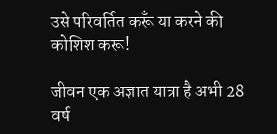उसे परिवर्तित करूँ या करने की कोशिश करू!

जीवन एक अज्ञात यात्रा है अभी 28 वर्ष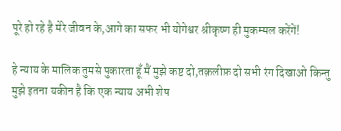पूरे हो रहे है मेरे जीवन के,आगे का सफर भी योगेश्वर श्रीकृष्ण ही मुकम्मल करेंगें!

हे न्याय के मालिक तुमसे पुकारता हूँ मैं मुझे कष्ट दो,तक़लीफ़ दो सभी रंग दिखाओ किन्तु मुझे इतना यकीन है कि एक न्याय अभी शेष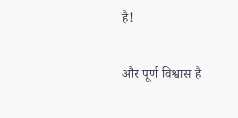है!

और पूर्ण विश्वास है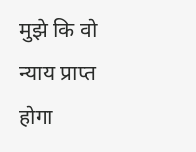मुझे कि वो न्याय प्राप्त होगा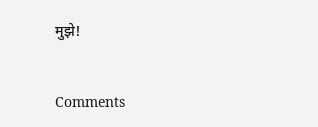मुझे!


Comments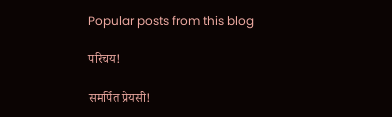Popular posts from this blog

परिचय!

समर्पित प्रेयसी!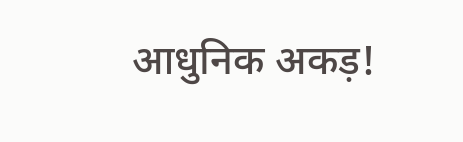आधुनिक अकड़!